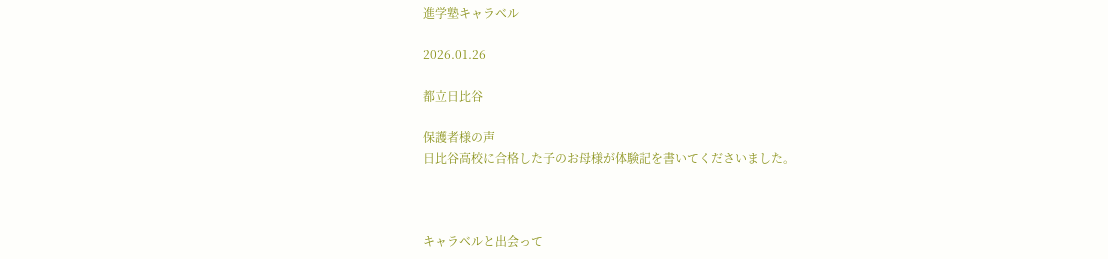進学塾キャラベル

2026.01.26

都立日比谷

保護者様の声
日比谷高校に合格した子のお母様が体験記を書いてくださいました。



キャラベルと出会って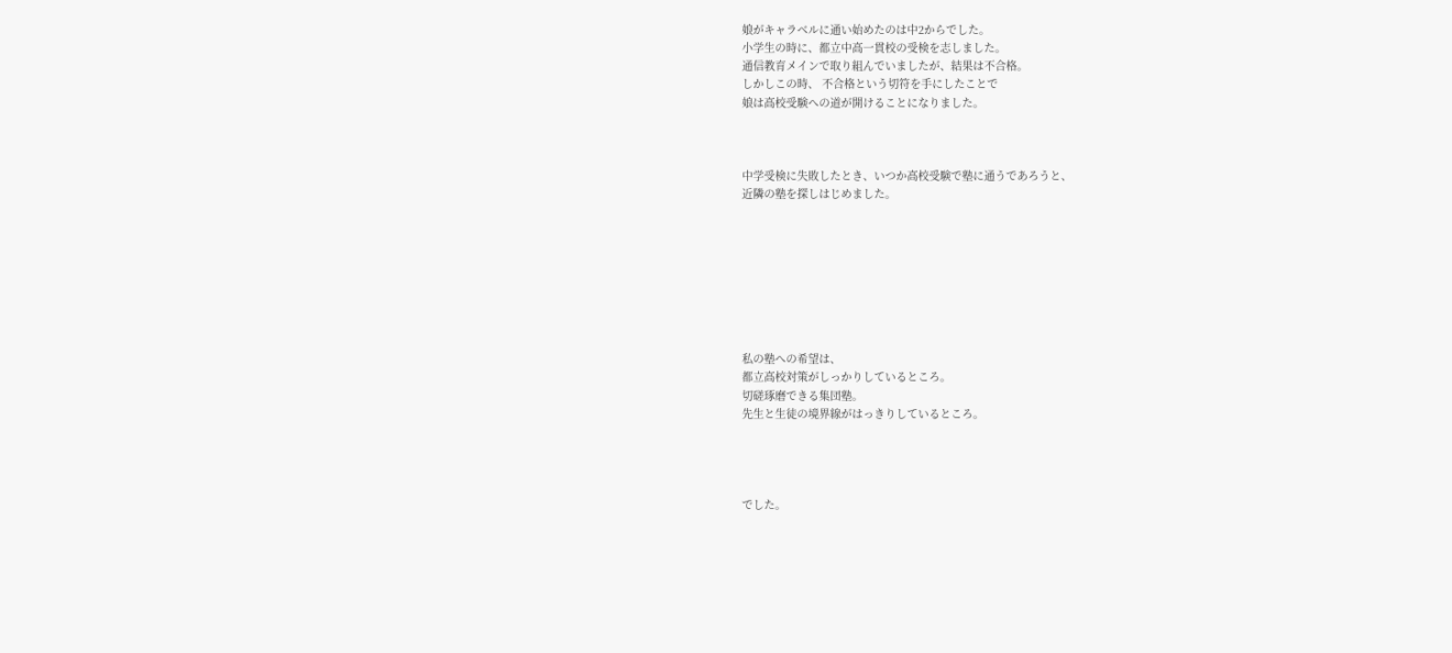娘がキャラベルに通い始めたのは中2からでした。
小学生の時に、都立中高一貫校の受検を志しました。
通信教育メインで取り組んでいましたが、結果は不合格。
しかしこの時、 不合格という切符を手にしたことで
娘は高校受験への道が開けることになりました。



中学受検に失敗したとき、いつか高校受験で塾に通うであろうと、
近隣の塾を探しはじめました。








私の塾への希望は、
都立高校対策がしっかりしているところ。
切磋琢磨できる集団塾。
先生と生徒の境界線がはっきりしているところ。




でした。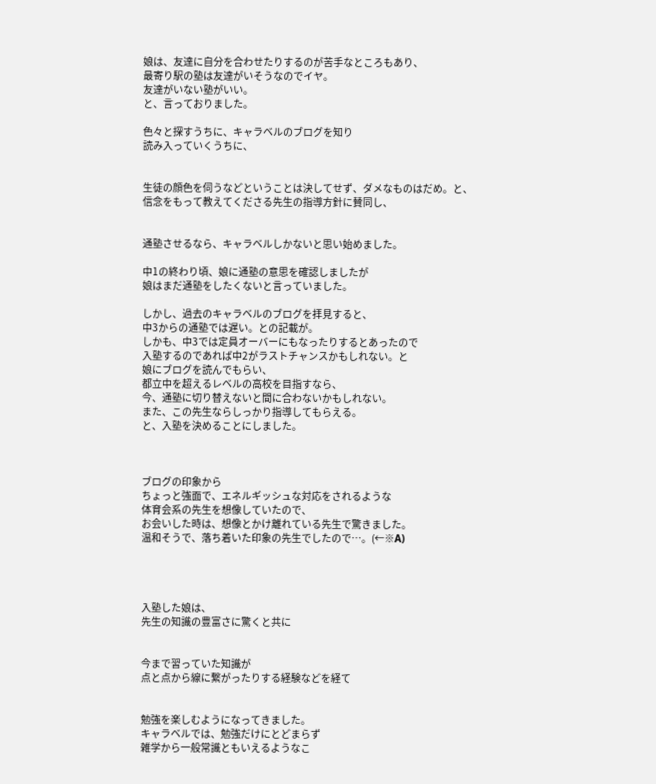娘は、友達に自分を合わせたりするのが苦手なところもあり、
最寄り駅の塾は友達がいそうなのでイヤ。
友達がいない塾がいい。
と、言っておりました。

色々と探すうちに、キャラベルのブログを知り
読み入っていくうちに、


生徒の顔色を伺うなどということは決してせず、ダメなものはだめ。と、
信念をもって教えてくださる先生の指導方針に賛同し、


通塾させるなら、キャラベルしかないと思い始めました。

中1の終わり頃、娘に通塾の意思を確認しましたが
娘はまだ通塾をしたくないと言っていました。

しかし、過去のキャラベルのブログを拝見すると、
中3からの通塾では遅い。との記載が。
しかも、中3では定員オーバーにもなったりするとあったので
入塾するのであれば中2がラストチャンスかもしれない。と
娘にブログを読んでもらい、
都立中を超えるレベルの高校を目指すなら、
今、通塾に切り替えないと間に合わないかもしれない。
また、この先生ならしっかり指導してもらえる。
と、入塾を決めることにしました。



ブログの印象から
ちょっと強面で、エネルギッシュな対応をされるような
体育会系の先生を想像していたので、
お会いした時は、想像とかけ離れている先生で驚きました。
温和そうで、落ち着いた印象の先生でしたので…。(←※A)




入塾した娘は、
先生の知識の豊富さに驚くと共に


今まで習っていた知識が
点と点から線に繋がったりする経験などを経て


勉強を楽しむようになってきました。
キャラベルでは、勉強だけにとどまらず
雑学から一般常識ともいえるようなこ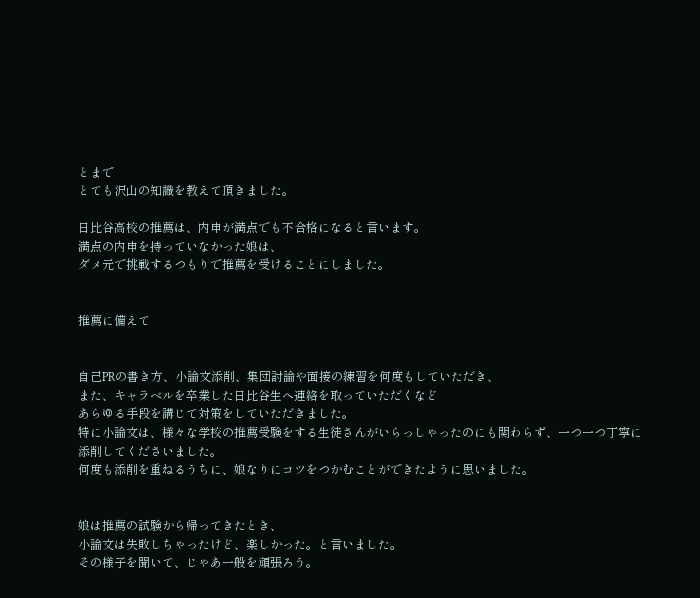とまで
とても沢山の知識を教えて頂きました。

日比谷高校の推薦は、内申が満点でも不合格になると言います。
満点の内申を持っていなかった娘は、
ダメ元で挑戦するつもりで推薦を受けることにしました。


推薦に備えて


自己PRの書き方、小論文添削、集団討論や面接の練習を何度もしていただき、
また、キャラベルを卒業した日比谷生へ連絡を取っていただくなど
あらゆる手段を講じて対策をしていただきました。
特に小論文は、様々な学校の推薦受験をする生徒さんがいらっしゃったのにも関わらず、一つ一つ丁寧に添削してくださいました。
何度も添削を重ねるうちに、娘なりにコツをつかむことができたように思いました。


娘は推薦の試験から帰ってきたとき、
小論文は失敗しちゃったけど、楽しかった。と言いました。
その様子を聞いて、じゃあ一般を頑張ろう。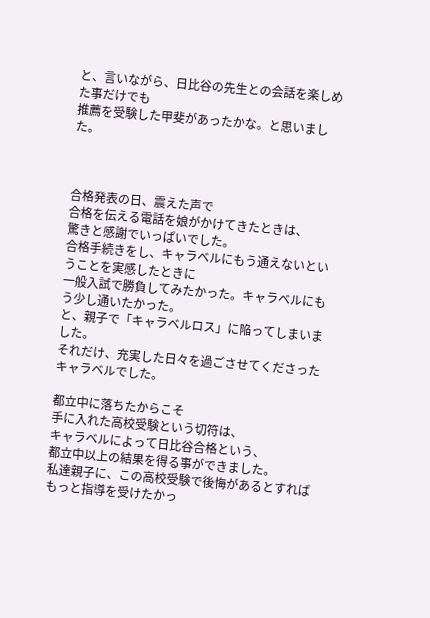と、言いながら、日比谷の先生との会話を楽しめた事だけでも
推薦を受験した甲斐があったかな。と思いました。



合格発表の日、震えた声で
合格を伝える電話を娘がかけてきたときは、
驚きと感謝でいっぱいでした。
合格手続きをし、キャラベルにもう通えないということを実感したときに
一般入試で勝負してみたかった。キャラベルにもう少し通いたかった。
と、親子で「キャラベルロス」に陥ってしまいました。
それだけ、充実した日々を過ごさせてくださったキャラベルでした。

都立中に落ちたからこそ
手に入れた高校受験という切符は、
キャラベルによって日比谷合格という、
都立中以上の結果を得る事ができました。
私達親子に、この高校受験で後悔があるとすれば
もっと指導を受けたかっ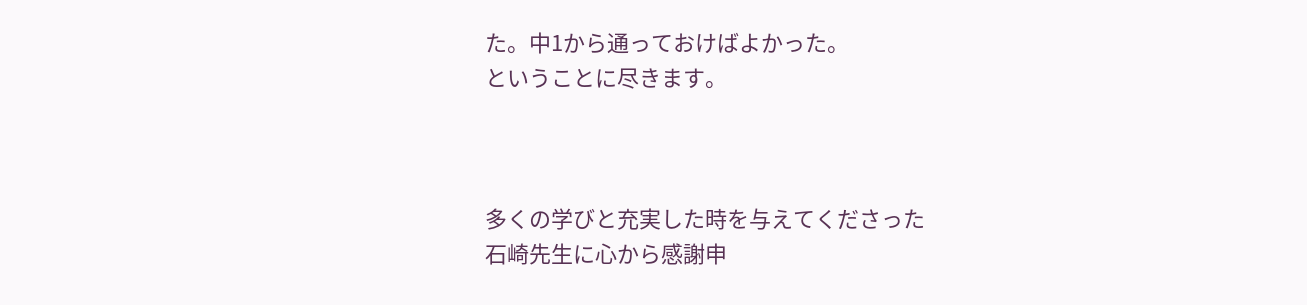た。中1から通っておけばよかった。
ということに尽きます。



多くの学びと充実した時を与えてくださった
石崎先生に心から感謝申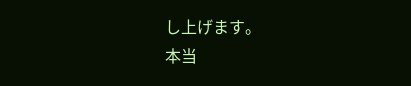し上げます。
本当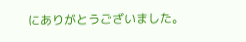にありがとうございました。